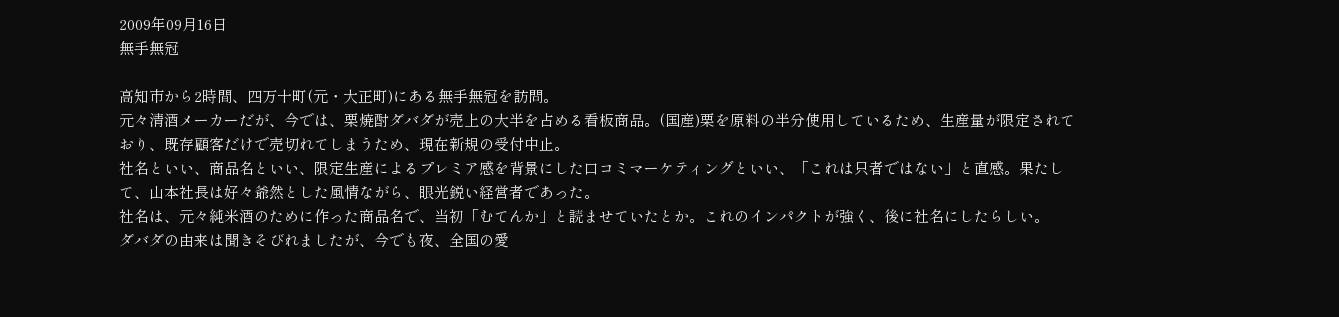2009年09月16日
無手無冠

高知市から2時間、四万十町(元・大正町)にある無手無冠を訪問。
元々清酒メーカーだが、今では、栗焼酎ダバダが売上の大半を占める看板商品。(国産)栗を原料の半分使用しているため、生産量が限定されており、既存顧客だけで売切れてしまうため、現在新規の受付中止。
社名といい、商品名といい、限定生産によるプレミア感を背景にした口コミマーケティングといい、「これは只者ではない」と直感。果たして、山本社長は好々爺然とした風情ながら、眼光鋭い経営者であった。
社名は、元々純米酒のために作った商品名で、当初「むてんか」と読ませていたとか。これのインパクトが強く、後に社名にしたらしい。
ダバダの由来は聞きそびれましたが、今でも夜、全国の愛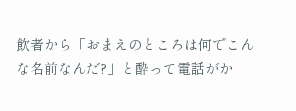飲者から「おまえのところは何でこんな名前なんだ?」と酔って電話がか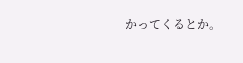かってくるとか。